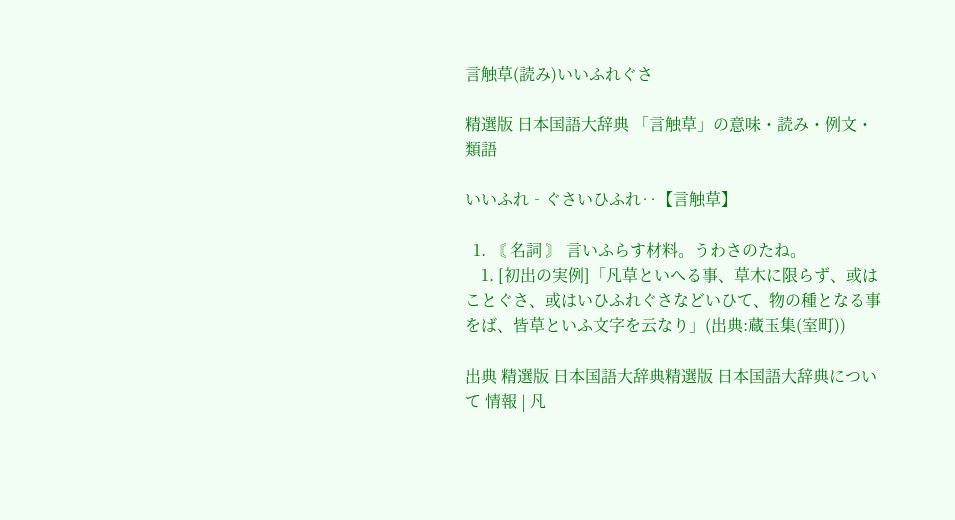言触草(読み)いいふれぐさ

精選版 日本国語大辞典 「言触草」の意味・読み・例文・類語

いいふれ‐ぐさいひふれ‥【言触草】

  1. 〘 名詞 〙 言いふらす材料。うわさのたね。
    1. [初出の実例]「凡草といへる事、草木に限らず、或はことぐさ、或はいひふれぐさなどいひて、物の種となる事をば、皆草といふ文字を云なり」(出典:蔵玉集(室町))

出典 精選版 日本国語大辞典精選版 日本国語大辞典について 情報 | 凡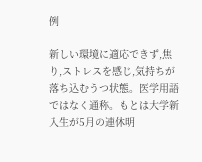例

新しい環境に適応できず,焦り,ストレスを感じ,気持ちが落ち込むうつ状態。医学用語ではなく通称。もとは大学新入生が5月の連休明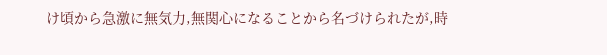け頃から急激に無気力,無関心になることから名づけられたが,時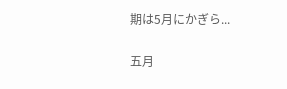期は5月にかぎら...

五月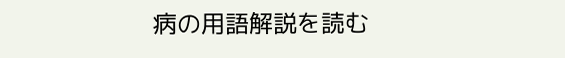病の用語解説を読む